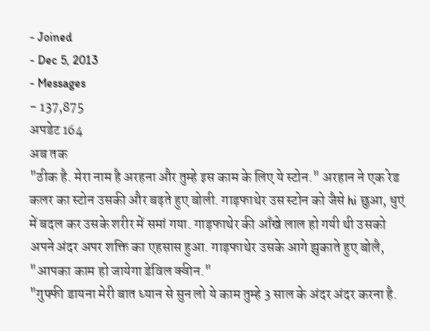- Joined
- Dec 5, 2013
- Messages
- 137,875
अपडेट 164
अब तक
"ठीक है. मेरा नाम है अरहना और तुम्हे इस काम के लिए ये स्टोन." अरहान ने एक रेड कलर का स्टोन उसकी और बढ़ते हुए बोली. गाड़फाथेर उस स्टोन को जैसे hi छुआ, धुएं में बदल कर उसके शरीर में समां गया. गाड़फाथेर की आँखे लाल हो गयी थी उसको अपने अंदर अपर शक्ति का एहसास हुआ. गाड़फाथेर उसके आगे झुकाते हुए बोलै, "आपका काम हो जायेगा डेविल क्वीन."
"गुफ्फी डायना मेरी बात ध्यान से सुन लो ये काम तुम्हे 3 साल के अंदर अंदर करना है.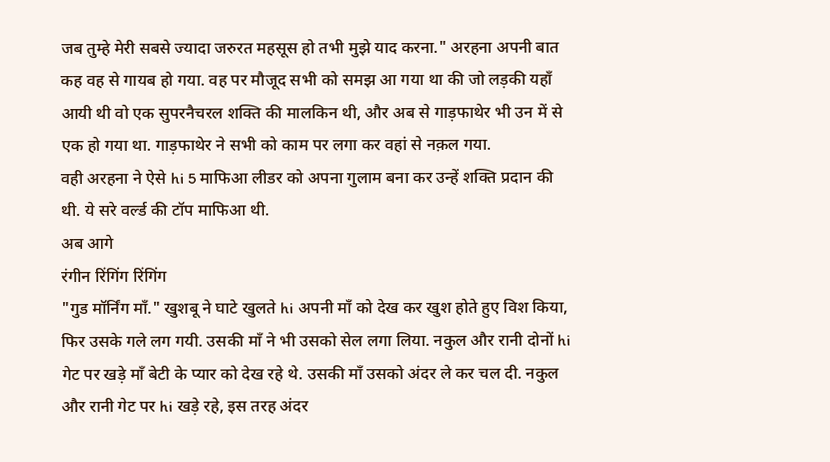जब तुम्हे मेरी सबसे ज्यादा जरुरत महसूस हो तभी मुझे याद करना." अरहना अपनी बात कह वह से गायब हो गया. वह पर मौजूद सभी को समझ आ गया था की जो लड़की यहाँ आयी थी वो एक सुपरनैचरल शक्ति की मालकिन थी, और अब से गाड़फाथेर भी उन में से एक हो गया था. गाड़फाथेर ने सभी को काम पर लगा कर वहां से नक़ल गया.
वही अरहना ने ऐसे hi 5 माफिआ लीडर को अपना गुलाम बना कर उन्हें शक्ति प्रदान की थी. ये सरे वर्ल्ड की टॉप माफिआ थी.
अब आगे
रंगीन रिंगिंग रिंगिंग
"गुड मॉर्निंग माँ." खुशबू ने घाटे खुलते hi अपनी माँ को देख कर खुश होते हुए विश किया, फिर उसके गले लग गयी. उसकी माँ ने भी उसको सेल लगा लिया. नकुल और रानी दोनों hi गेट पर खड़े माँ बेटी के प्यार को देख रहे थे. उसकी माँ उसको अंदर ले कर चल दी. नकुल और रानी गेट पर hi खड़े रहे, इस तरह अंदर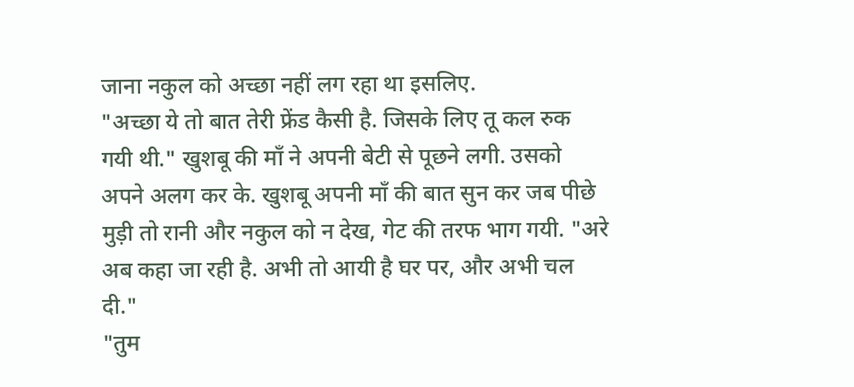जाना नकुल को अच्छा नहीं लग रहा था इसलिए.
"अच्छा ये तो बात तेरी फ्रेंड कैसी है. जिसके लिए तू कल रुक गयी थी." खुशबू की माँ ने अपनी बेटी से पूछने लगी. उसको अपने अलग कर के. खुशबू अपनी माँ की बात सुन कर जब पीछे मुड़ी तो रानी और नकुल को न देख, गेट की तरफ भाग गयी. "अरे अब कहा जा रही है. अभी तो आयी है घर पर, और अभी चल दी."
"तुम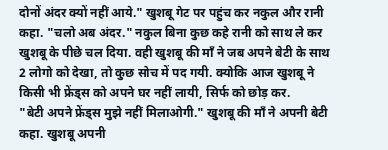दोनों अंदर क्यों नहीं आये." खुशबू गेट पर पहुंच कर नकुल और रानी कहा. "चलो अब अंदर." नकुल बिना कुछ कहे रानी को साथ ले कर खुशबू के पीछे चल दिया. वही खुशबू की माँ ने जब अपने बेटी के साथ 2 लोगो को देखा, तो कुछ सोच में पद गयी. क्योकि आज खुशबू ने किसी भी फ्रेंड्स को अपने घर नहीं लायी, सिर्फ को छोड़ कर.
"बेटी अपने फ्रेंड्स मुझे नहीं मिलाओगी." खुशबू की माँ ने अपनी बेटी कहा. खुशबू अपनी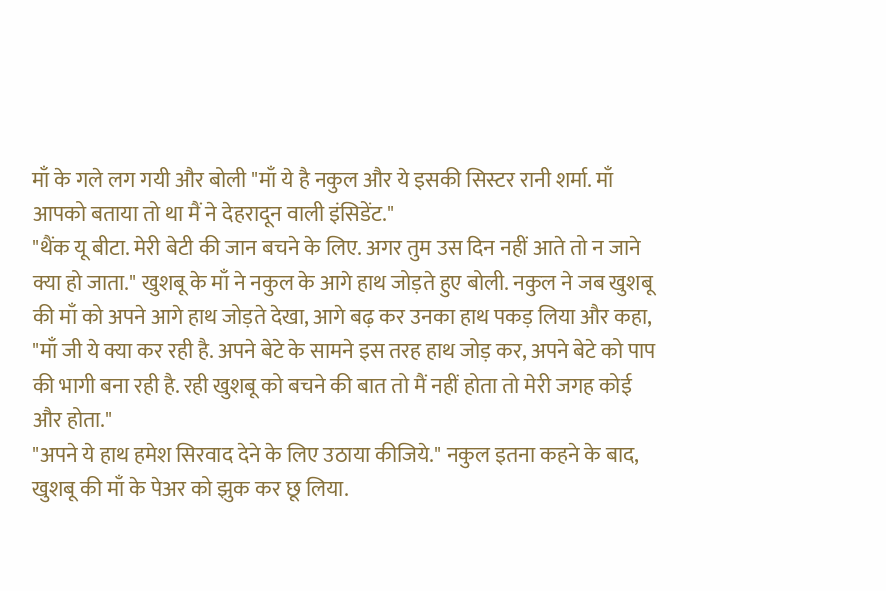माँ के गले लग गयी और बोली "माँ ये है नकुल और ये इसकी सिस्टर रानी शर्मा. माँ आपको बताया तो था मैं ने देहरादून वाली इंसिडेंट."
"थैंक यू बीटा. मेरी बेटी की जान बचने के लिए. अगर तुम उस दिन नहीं आते तो न जाने क्या हो जाता." खुशबू के माँ ने नकुल के आगे हाथ जोड़ते हुए बोली. नकुल ने जब खुशबू की माँ को अपने आगे हाथ जोड़ते देखा, आगे बढ़ कर उनका हाथ पकड़ लिया और कहा, "माँ जी ये क्या कर रही है. अपने बेटे के सामने इस तरह हाथ जोड़ कर, अपने बेटे को पाप की भागी बना रही है. रही खुशबू को बचने की बात तो मैं नहीं होता तो मेरी जगह कोई और होता."
"अपने ये हाथ हमेश सिरवाद देने के लिए उठाया कीजिये." नकुल इतना कहने के बाद, खुशबू की माँ के पेअर को झुक कर छू लिया.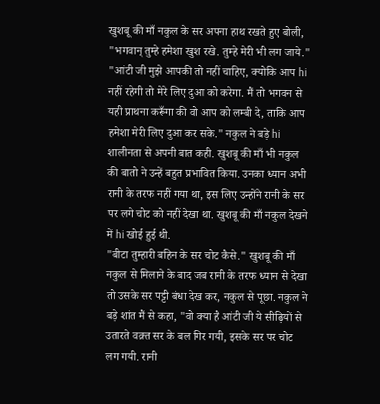खुशबू की माँ नकुल के सर अपना हाथ रखते हुए बोली, "भगवान् तुम्हे हमेशा खुश रखे. तुम्हे मेरी भी लग जाये."
"आंटी जी मुझे आपकी तो नहीं चाहिए, क्योकि आप hi नहीं रहेगी तो मेरे लिए दुआ को करेगा. मैं तो भगवन से यही प्राथना करूँगा की वो आप को लम्बी दे, ताकि आप हमेशा मेरी लिए दुआ कर सके." नकुल ने बड़े hi शालीनता से अपनी बात कही. खुशबू की माँ भी नकुल की बातो ने उन्हें बहुत प्रभावित किया. उनका ध्यान अभी रानी के तरफ नहीं गया था, इस लिए उन्होंने रानी के सर पर लगे चोट को नहीं देखा था. खुशबू की माँ नकुल देखने में hi खोई हुई थी.
"बीटा तुम्हारी बहिन के सर चोट कैसे." खुशबू की माँ नकुल से मिलाने के बाद जब रानी के तरफ ध्यान से देखा तो उसके सर पट्टी बंधा देख कर, नकुल से पूछा. नकुल ने बड़े शांत मैं से कहा, "वो क्या है आंटी जी ये सीढ़ियों से उतारते वक़्त सर के बल गिर गयी, इसके सर पर चोट लग गयी. रानी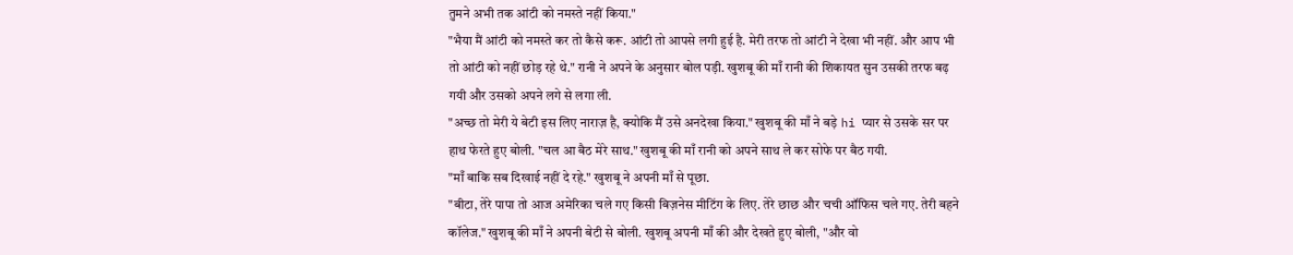तुमने अभी तक आंटी को नमस्ते नहीं किया."
"भैया मैं आंटी को नमस्ते कर तो कैसे करू. आंटी तो आपसे लगी हुई है. मेरी तरफ तो आंटी ने देखा भी नहीं. और आप भी तो आंटी को नहीं छोड़ रहे थे." रानी ने अपने के अनुसार बोल पड़ी. खुशबू की माँ रानी की शिकायत सुन उसकी तरफ बढ़ गयी और उसको अपने लगे से लगा ली.
"अच्छ तो मेरी ये बेटी इस लिए नाराज़ है, क्योकि मैं उसे अनदेखा किया." खुशबू की माँ ने बड़े hi प्यार से उसके सर पर हाथ फेरते हुए बोली. "चल आ बैठ मेरे साथ." खुशबू की माँ रानी को अपने साथ ले कर सोफे पर बैठ गयी.
"माँ बाकि सब दिखाई नहीं दे रहे." खुशबू ने अपनी माँ से पूछा.
"बीटा, तेरे पापा तो आज अमेरिका चले गए किसी बिज़नेस मीटिंग के लिए. तेरे छाछ और चची ऑफिस चले गए. तेरी बहने कॉलेज." खुशबू की माँ ने अपनी बेटी से बोली. खुशबू अपनी माँ की और देखते हुए बोली, "और वो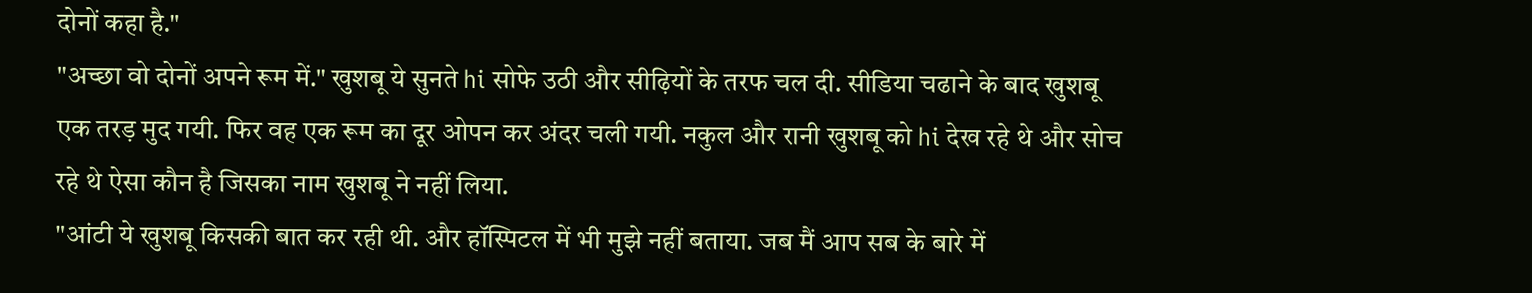दोनों कहा है."
"अच्छा वो दोनों अपने रूम में." खुशबू ये सुनते hi सोफे उठी और सीढ़ियों के तरफ चल दी. सीडिया चढाने के बाद खुशबू एक तरड़ मुद गयी. फिर वह एक रूम का दूर ओपन कर अंदर चली गयी. नकुल और रानी खुशबू को hi देख रहे थे और सोच रहे थे ऐसा कौन है जिसका नाम खुशबू ने नहीं लिया.
"आंटी ये खुशबू किसकी बात कर रही थी. और हॉस्पिटल में भी मुझे नहीं बताया. जब मैं आप सब के बारे में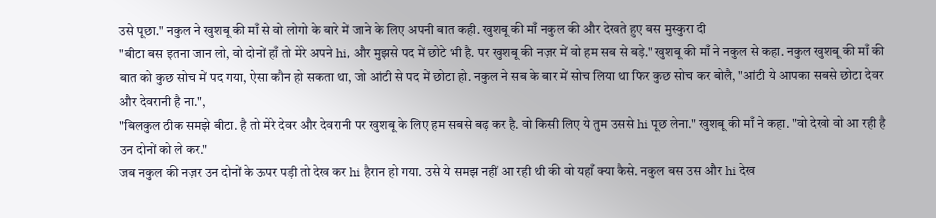उसे पूछा." नकुल ने खुशबू की माँ से वो लोगो के बारे में जाने के लिए अपनी बात कही. खुशबू की माँ नकुल की और देखते हुए बस मुस्कुरा दी
"बीटा बस इतना जान लो, वो दोनों हाँ तो मेरे अपने hi, और मुझसे पद में छोटे भी है. पर खुशबू की नज़र में वो हम सब से बड़े." खुशबू की माँ ने नकुल से कहा. नकुल खुशबू की माँ की बात को कुछ सोच में पद गया, ऐसा कौन हो सकता था, जो आंटी से पद में छोटा हो. नकुल ने सब के बार में सोच लिया था फिर कुछ सोच कर बोलै, "आंटी ये आपका सबसे छोटा देवर और देवरानी है ना.",
"बिलकुल ठीक समझे बीटा. है तो मेरे देवर और देवरानी पर खुशबू के लिए हम सबसे बढ़ कर है. वो किसी लिए ये तुम उससे hi पूछ लेना." खुशबू की माँ ने कहा. "वो देखो वो आ रही है उन दोनों को ले कर."
जब नकुल की नज़र उन दोनों के ऊपर पड़ी तो देख कर hi हैरान हो गया. उसे ये समझ नहीं आ रही थी की वो यहाँ क्या कैसे. नकुल बस उस और hi देख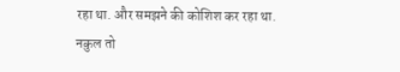रहा था. और समझने की कोशिश कर रहा था. नकुल तो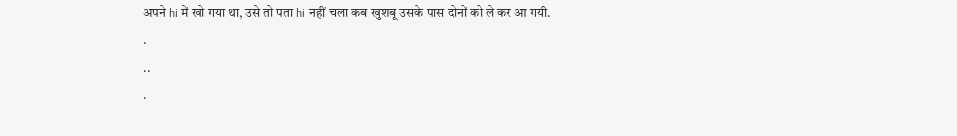अपने hi में खो गया था, उसे तो पता hi नहीं चला कब खुशबू उसके पास दोनों को ले कर आ गयी.
.
..
.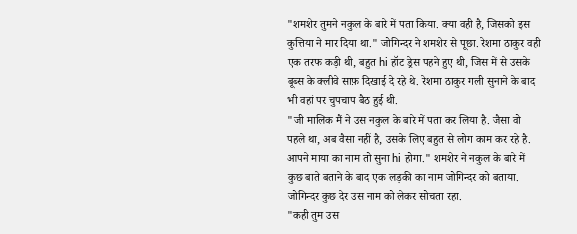"शमशेर तुमने नकुल के बारे में पता किया. क्या वही है, जिसको इस कुत्तिया ने मार दिया था." जोगिन्दर ने शमशेर से पूछा. रेशमा ठाकुर वही एक तरफ कड़ी थी, बहुत hi हॉट ड्रेस पहने हुए थी, जिस में से उसके बूब्स के क्लीवे साफ़ दिखाई दे रहे थे. रेशमा ठाकुर गली सुनाने के बाद भी वहां पर चुपचाप बैठ हुई थी.
"जी मालिक मैं ने उस नकुल के बारे में पता कर लिया है. जैसा वो पहले था, अब वैसा नहीं है, उसके लिए बहुत से लोग काम कर रहे है. आपने माया का नाम तो सुना hi होगा." शमशेर ने नकुल के बारे में कुछ बाते बताने के बाद एक लड़की का नाम जोगिन्दर को बताया. जोगिन्दर कुछ देर उस नाम को लेकर सोचता रहा.
"कही तुम उस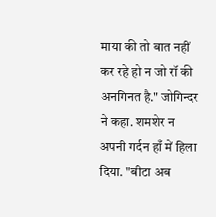माया की तो बात नहीं कर रहे हो न जो रॉ की अनगिनत है." जोगिन्दर ने कहा. शमशेर न अपनी गर्दन हाँ में हिला दिया. "बीटा अब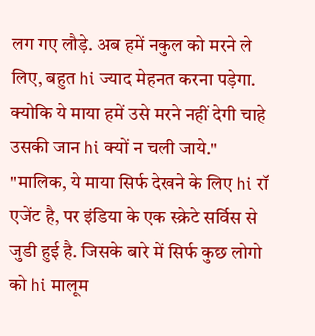लग गए लौड़े. अब हमें नकुल को मरने ले लिए, बहुत hi ज्याद मेहनत करना पड़ेगा. क्योकि ये माया हमें उसे मरने नहीं देगी चाहे उसकी जान hi क्यों न चली जाये."
"मालिक, ये माया सिर्फ देखने के लिए hi रॉ एजेंट है, पर इंडिया के एक स्क्रेटे सर्विस से जुडी हुई है. जिसके बारे में सिर्फ कुछ लोगो को hi मालूम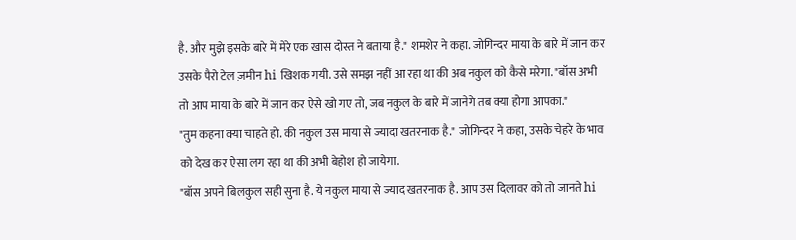है. और मुझे इसके बारे में मेरे एक खास दोस्त ने बताया है." शमशेर ने कहा. जोगिन्दर माया के बारे में जान कर उसके पैरो टेल ज़मीन hi खिशक गयी. उसे समझ नहीं आ रहा था की अब नकुल को कैसे मरेगा. "बॉस अभी तो आप माया के बारे में जान कर ऐसे खो गए तो, जब नकुल के बारे में जानेगे तब क्या होगा आपका."
"तुम कहना क्या चाहते हो. की नकुल उस माया से ज्यादा खतरनाक है." जोगिन्दर ने कहा, उसके चेहरे के भाव को देख कर ऐसा लग रहा था की अभी बेहोश हो जायेगा.
"बॉस अपने बिलकुल सही सुना है. ये नकुल माया से ज्याद खतरनाक है. आप उस दिलावर को तो जानते hi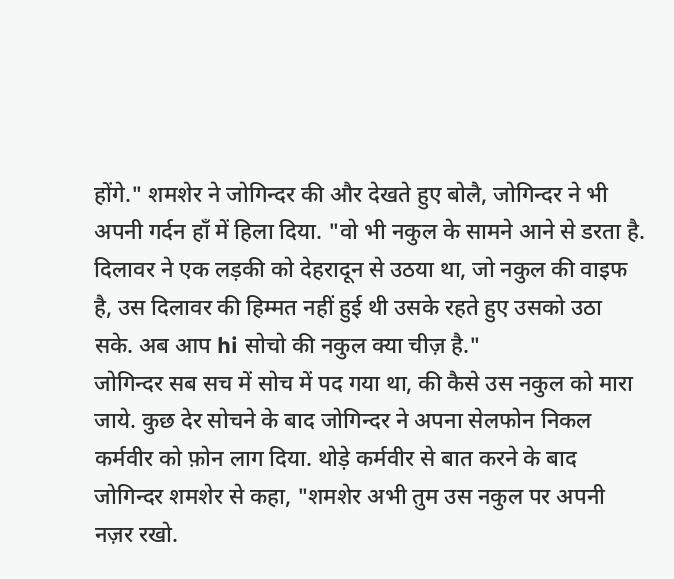होंगे." शमशेर ने जोगिन्दर की और देखते हुए बोलै, जोगिन्दर ने भी अपनी गर्दन हाँ में हिला दिया. "वो भी नकुल के सामने आने से डरता है. दिलावर ने एक लड़की को देहरादून से उठया था, जो नकुल की वाइफ है, उस दिलावर की हिम्मत नहीं हुई थी उसके रहते हुए उसको उठा सके. अब आप hi सोचो की नकुल क्या चीज़ है."
जोगिन्दर सब सच में सोच में पद गया था, की कैसे उस नकुल को मारा जाये. कुछ देर सोचने के बाद जोगिन्दर ने अपना सेलफोन निकल कर्मवीर को फ़ोन लाग दिया. थोड़े कर्मवीर से बात करने के बाद जोगिन्दर शमशेर से कहा, "शमशेर अभी तुम उस नकुल पर अपनी नज़र रखो.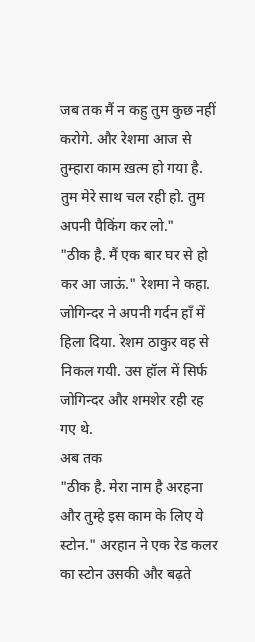जब तक मैं न कहु तुम कुछ नहीं करोगे. और रेशमा आज से तुम्हारा काम ख़त्म हो गया है. तुम मेरे साथ चल रही हो. तुम अपनी पैकिंग कर लो."
"ठीक है. मैं एक बार घर से हो कर आ जाऊं." रेशमा ने कहा. जोगिन्दर ने अपनी गर्दन हाँ में हिला दिया. रेशम ठाकुर वह से निकल गयी. उस हॉल में सिर्फ जोगिन्दर और शमशेर रही रह गए थे.
अब तक
"ठीक है. मेरा नाम है अरहना और तुम्हे इस काम के लिए ये स्टोन." अरहान ने एक रेड कलर का स्टोन उसकी और बढ़ते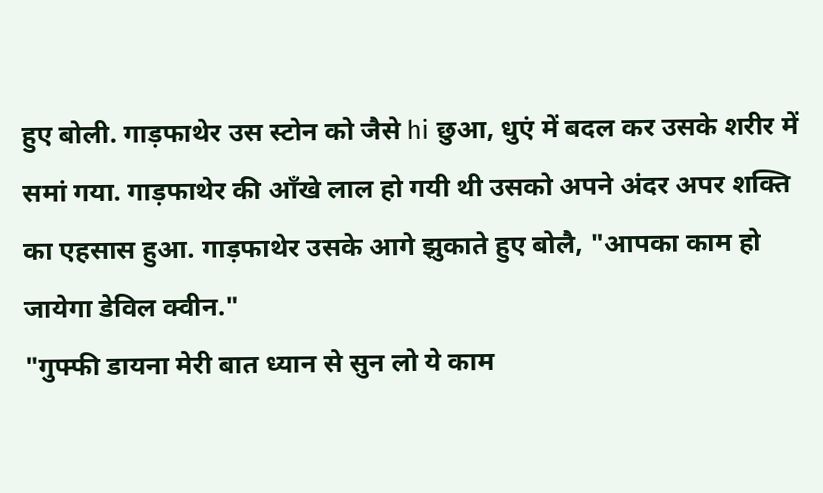हुए बोली. गाड़फाथेर उस स्टोन को जैसे hi छुआ, धुएं में बदल कर उसके शरीर में समां गया. गाड़फाथेर की आँखे लाल हो गयी थी उसको अपने अंदर अपर शक्ति का एहसास हुआ. गाड़फाथेर उसके आगे झुकाते हुए बोलै, "आपका काम हो जायेगा डेविल क्वीन."
"गुफ्फी डायना मेरी बात ध्यान से सुन लो ये काम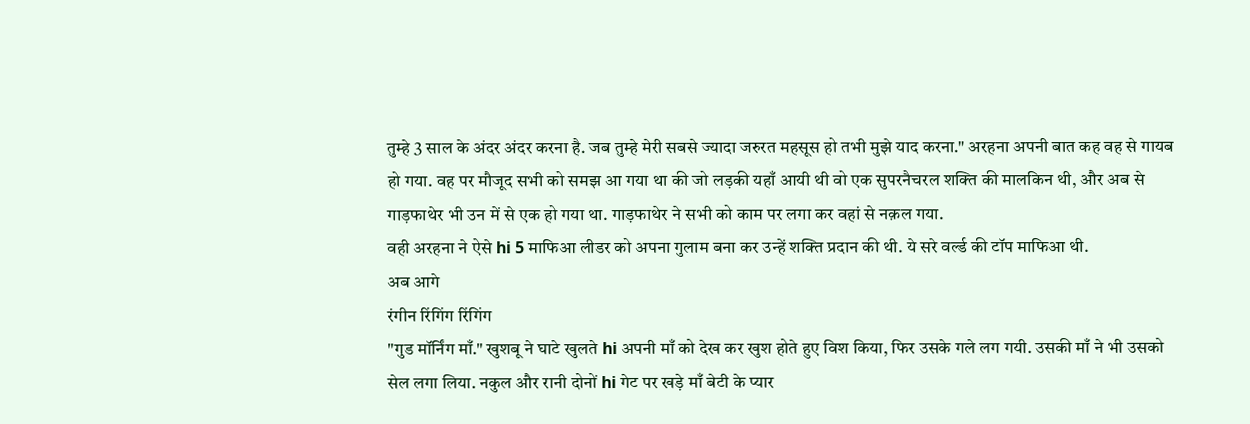तुम्हे 3 साल के अंदर अंदर करना है. जब तुम्हे मेरी सबसे ज्यादा जरुरत महसूस हो तभी मुझे याद करना." अरहना अपनी बात कह वह से गायब हो गया. वह पर मौजूद सभी को समझ आ गया था की जो लड़की यहाँ आयी थी वो एक सुपरनैचरल शक्ति की मालकिन थी, और अब से गाड़फाथेर भी उन में से एक हो गया था. गाड़फाथेर ने सभी को काम पर लगा कर वहां से नक़ल गया.
वही अरहना ने ऐसे hi 5 माफिआ लीडर को अपना गुलाम बना कर उन्हें शक्ति प्रदान की थी. ये सरे वर्ल्ड की टॉप माफिआ थी.
अब आगे
रंगीन रिंगिंग रिंगिंग
"गुड मॉर्निंग माँ." खुशबू ने घाटे खुलते hi अपनी माँ को देख कर खुश होते हुए विश किया, फिर उसके गले लग गयी. उसकी माँ ने भी उसको सेल लगा लिया. नकुल और रानी दोनों hi गेट पर खड़े माँ बेटी के प्यार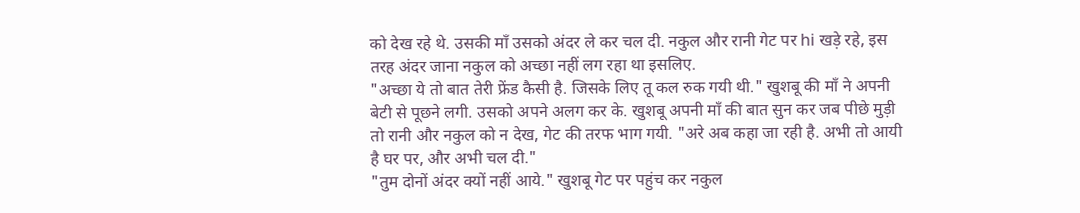को देख रहे थे. उसकी माँ उसको अंदर ले कर चल दी. नकुल और रानी गेट पर hi खड़े रहे, इस तरह अंदर जाना नकुल को अच्छा नहीं लग रहा था इसलिए.
"अच्छा ये तो बात तेरी फ्रेंड कैसी है. जिसके लिए तू कल रुक गयी थी." खुशबू की माँ ने अपनी बेटी से पूछने लगी. उसको अपने अलग कर के. खुशबू अपनी माँ की बात सुन कर जब पीछे मुड़ी तो रानी और नकुल को न देख, गेट की तरफ भाग गयी. "अरे अब कहा जा रही है. अभी तो आयी है घर पर, और अभी चल दी."
"तुम दोनों अंदर क्यों नहीं आये." खुशबू गेट पर पहुंच कर नकुल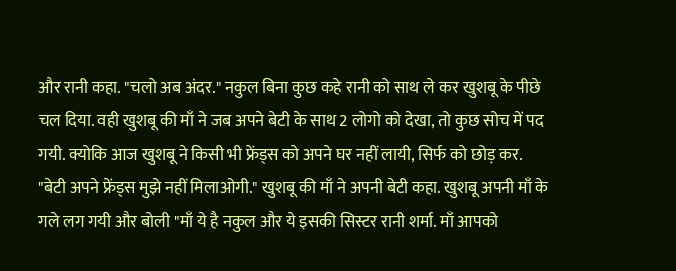और रानी कहा. "चलो अब अंदर." नकुल बिना कुछ कहे रानी को साथ ले कर खुशबू के पीछे चल दिया. वही खुशबू की माँ ने जब अपने बेटी के साथ 2 लोगो को देखा, तो कुछ सोच में पद गयी. क्योकि आज खुशबू ने किसी भी फ्रेंड्स को अपने घर नहीं लायी, सिर्फ को छोड़ कर.
"बेटी अपने फ्रेंड्स मुझे नहीं मिलाओगी." खुशबू की माँ ने अपनी बेटी कहा. खुशबू अपनी माँ के गले लग गयी और बोली "माँ ये है नकुल और ये इसकी सिस्टर रानी शर्मा. माँ आपको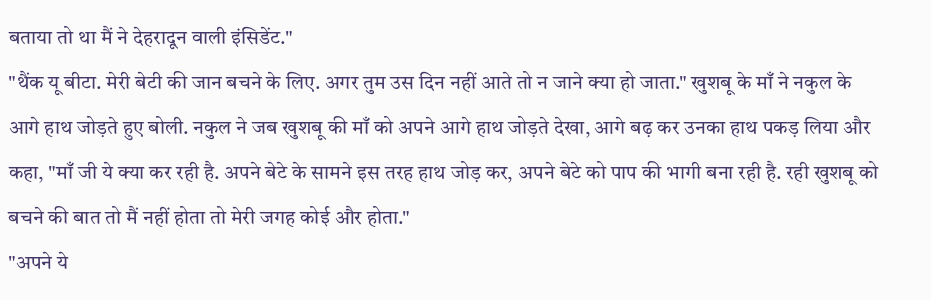बताया तो था मैं ने देहरादून वाली इंसिडेंट."
"थैंक यू बीटा. मेरी बेटी की जान बचने के लिए. अगर तुम उस दिन नहीं आते तो न जाने क्या हो जाता." खुशबू के माँ ने नकुल के आगे हाथ जोड़ते हुए बोली. नकुल ने जब खुशबू की माँ को अपने आगे हाथ जोड़ते देखा, आगे बढ़ कर उनका हाथ पकड़ लिया और कहा, "माँ जी ये क्या कर रही है. अपने बेटे के सामने इस तरह हाथ जोड़ कर, अपने बेटे को पाप की भागी बना रही है. रही खुशबू को बचने की बात तो मैं नहीं होता तो मेरी जगह कोई और होता."
"अपने ये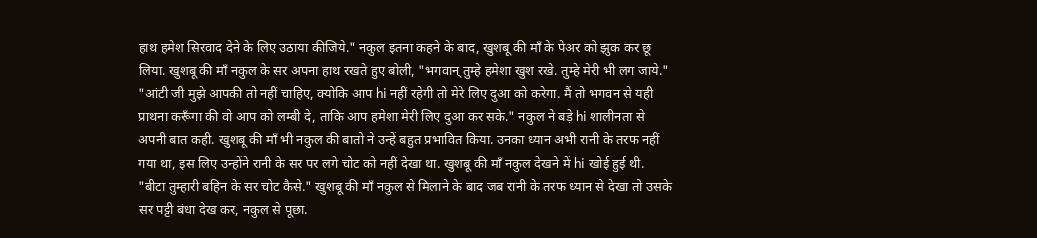हाथ हमेश सिरवाद देने के लिए उठाया कीजिये." नकुल इतना कहने के बाद, खुशबू की माँ के पेअर को झुक कर छू लिया. खुशबू की माँ नकुल के सर अपना हाथ रखते हुए बोली, "भगवान् तुम्हे हमेशा खुश रखे. तुम्हे मेरी भी लग जाये."
"आंटी जी मुझे आपकी तो नहीं चाहिए, क्योकि आप hi नहीं रहेगी तो मेरे लिए दुआ को करेगा. मैं तो भगवन से यही प्राथना करूँगा की वो आप को लम्बी दे, ताकि आप हमेशा मेरी लिए दुआ कर सके." नकुल ने बड़े hi शालीनता से अपनी बात कही. खुशबू की माँ भी नकुल की बातो ने उन्हें बहुत प्रभावित किया. उनका ध्यान अभी रानी के तरफ नहीं गया था, इस लिए उन्होंने रानी के सर पर लगे चोट को नहीं देखा था. खुशबू की माँ नकुल देखने में hi खोई हुई थी.
"बीटा तुम्हारी बहिन के सर चोट कैसे." खुशबू की माँ नकुल से मिलाने के बाद जब रानी के तरफ ध्यान से देखा तो उसके सर पट्टी बंधा देख कर, नकुल से पूछा.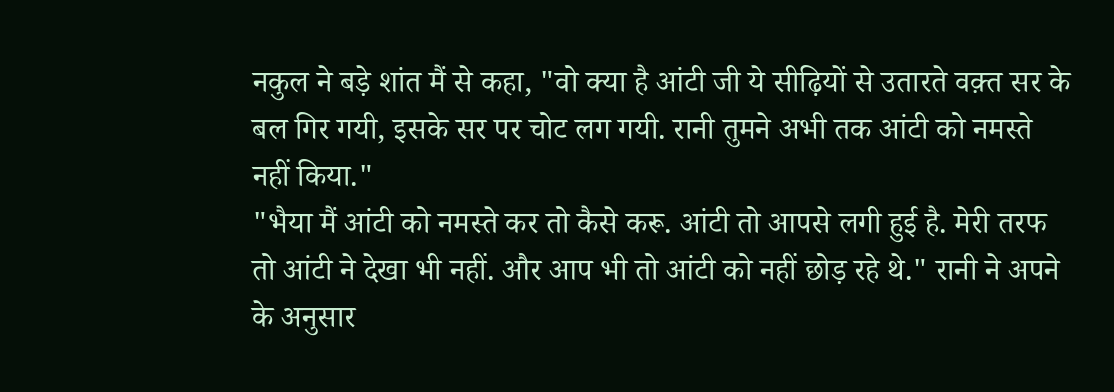नकुल ने बड़े शांत मैं से कहा, "वो क्या है आंटी जी ये सीढ़ियों से उतारते वक़्त सर के बल गिर गयी, इसके सर पर चोट लग गयी. रानी तुमने अभी तक आंटी को नमस्ते नहीं किया."
"भैया मैं आंटी को नमस्ते कर तो कैसे करू. आंटी तो आपसे लगी हुई है. मेरी तरफ तो आंटी ने देखा भी नहीं. और आप भी तो आंटी को नहीं छोड़ रहे थे." रानी ने अपने के अनुसार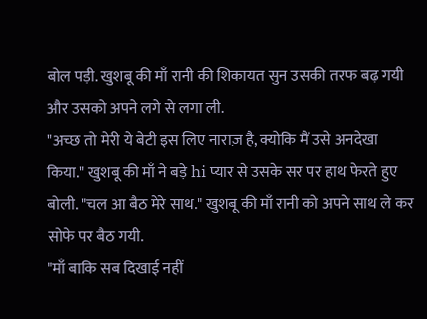बोल पड़ी. खुशबू की माँ रानी की शिकायत सुन उसकी तरफ बढ़ गयी और उसको अपने लगे से लगा ली.
"अच्छ तो मेरी ये बेटी इस लिए नाराज़ है, क्योकि मैं उसे अनदेखा किया." खुशबू की माँ ने बड़े hi प्यार से उसके सर पर हाथ फेरते हुए बोली. "चल आ बैठ मेरे साथ." खुशबू की माँ रानी को अपने साथ ले कर सोफे पर बैठ गयी.
"माँ बाकि सब दिखाई नहीं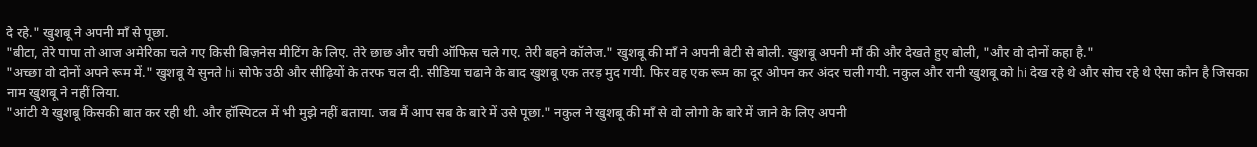दे रहे." खुशबू ने अपनी माँ से पूछा.
"बीटा, तेरे पापा तो आज अमेरिका चले गए किसी बिज़नेस मीटिंग के लिए. तेरे छाछ और चची ऑफिस चले गए. तेरी बहने कॉलेज." खुशबू की माँ ने अपनी बेटी से बोली. खुशबू अपनी माँ की और देखते हुए बोली, "और वो दोनों कहा है."
"अच्छा वो दोनों अपने रूम में." खुशबू ये सुनते hi सोफे उठी और सीढ़ियों के तरफ चल दी. सीडिया चढाने के बाद खुशबू एक तरड़ मुद गयी. फिर वह एक रूम का दूर ओपन कर अंदर चली गयी. नकुल और रानी खुशबू को hi देख रहे थे और सोच रहे थे ऐसा कौन है जिसका नाम खुशबू ने नहीं लिया.
"आंटी ये खुशबू किसकी बात कर रही थी. और हॉस्पिटल में भी मुझे नहीं बताया. जब मैं आप सब के बारे में उसे पूछा." नकुल ने खुशबू की माँ से वो लोगो के बारे में जाने के लिए अपनी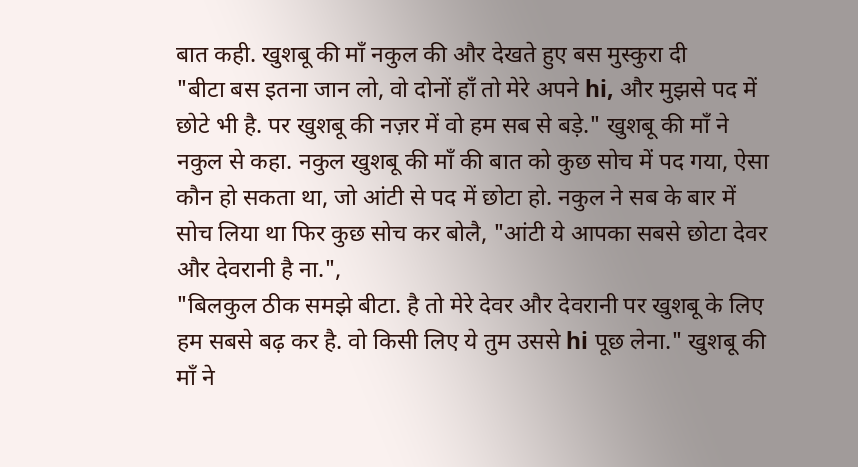बात कही. खुशबू की माँ नकुल की और देखते हुए बस मुस्कुरा दी
"बीटा बस इतना जान लो, वो दोनों हाँ तो मेरे अपने hi, और मुझसे पद में छोटे भी है. पर खुशबू की नज़र में वो हम सब से बड़े." खुशबू की माँ ने नकुल से कहा. नकुल खुशबू की माँ की बात को कुछ सोच में पद गया, ऐसा कौन हो सकता था, जो आंटी से पद में छोटा हो. नकुल ने सब के बार में सोच लिया था फिर कुछ सोच कर बोलै, "आंटी ये आपका सबसे छोटा देवर और देवरानी है ना.",
"बिलकुल ठीक समझे बीटा. है तो मेरे देवर और देवरानी पर खुशबू के लिए हम सबसे बढ़ कर है. वो किसी लिए ये तुम उससे hi पूछ लेना." खुशबू की माँ ने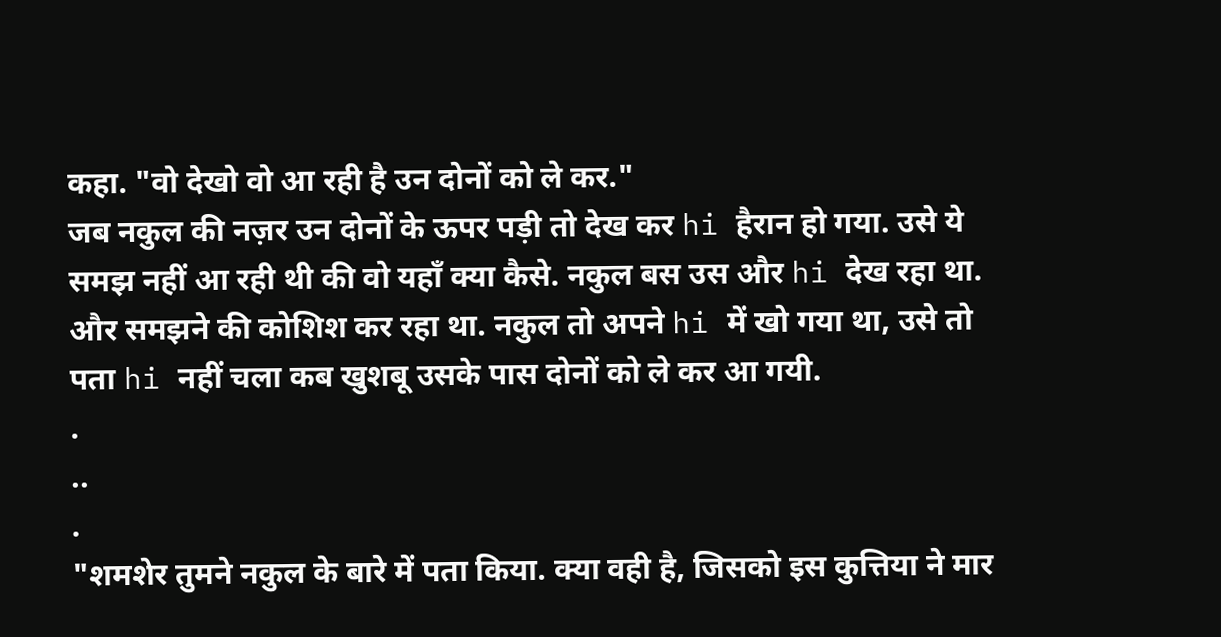कहा. "वो देखो वो आ रही है उन दोनों को ले कर."
जब नकुल की नज़र उन दोनों के ऊपर पड़ी तो देख कर hi हैरान हो गया. उसे ये समझ नहीं आ रही थी की वो यहाँ क्या कैसे. नकुल बस उस और hi देख रहा था. और समझने की कोशिश कर रहा था. नकुल तो अपने hi में खो गया था, उसे तो पता hi नहीं चला कब खुशबू उसके पास दोनों को ले कर आ गयी.
.
..
.
"शमशेर तुमने नकुल के बारे में पता किया. क्या वही है, जिसको इस कुत्तिया ने मार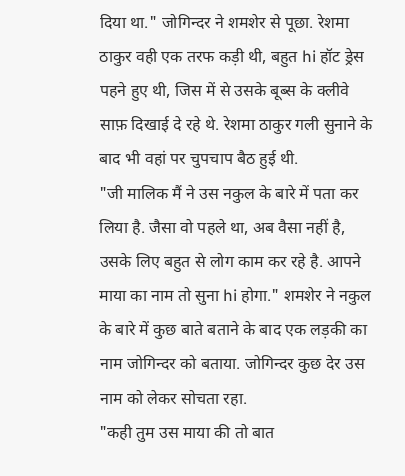दिया था." जोगिन्दर ने शमशेर से पूछा. रेशमा ठाकुर वही एक तरफ कड़ी थी, बहुत hi हॉट ड्रेस पहने हुए थी, जिस में से उसके बूब्स के क्लीवे साफ़ दिखाई दे रहे थे. रेशमा ठाकुर गली सुनाने के बाद भी वहां पर चुपचाप बैठ हुई थी.
"जी मालिक मैं ने उस नकुल के बारे में पता कर लिया है. जैसा वो पहले था, अब वैसा नहीं है, उसके लिए बहुत से लोग काम कर रहे है. आपने माया का नाम तो सुना hi होगा." शमशेर ने नकुल के बारे में कुछ बाते बताने के बाद एक लड़की का नाम जोगिन्दर को बताया. जोगिन्दर कुछ देर उस नाम को लेकर सोचता रहा.
"कही तुम उस माया की तो बात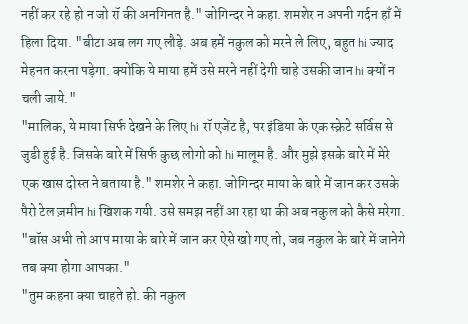नहीं कर रहे हो न जो रॉ की अनगिनत है." जोगिन्दर ने कहा. शमशेर न अपनी गर्दन हाँ में हिला दिया. "बीटा अब लग गए लौड़े. अब हमें नकुल को मरने ले लिए, बहुत hi ज्याद मेहनत करना पड़ेगा. क्योकि ये माया हमें उसे मरने नहीं देगी चाहे उसकी जान hi क्यों न चली जाये."
"मालिक, ये माया सिर्फ देखने के लिए hi रॉ एजेंट है, पर इंडिया के एक स्क्रेटे सर्विस से जुडी हुई है. जिसके बारे में सिर्फ कुछ लोगो को hi मालूम है. और मुझे इसके बारे में मेरे एक खास दोस्त ने बताया है." शमशेर ने कहा. जोगिन्दर माया के बारे में जान कर उसके पैरो टेल ज़मीन hi खिशक गयी. उसे समझ नहीं आ रहा था की अब नकुल को कैसे मरेगा. "बॉस अभी तो आप माया के बारे में जान कर ऐसे खो गए तो, जब नकुल के बारे में जानेगे तब क्या होगा आपका."
"तुम कहना क्या चाहते हो. की नकुल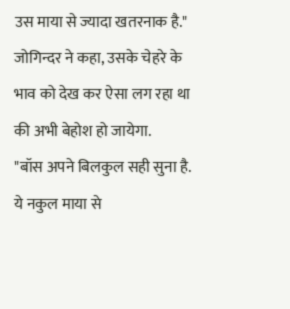उस माया से ज्यादा खतरनाक है." जोगिन्दर ने कहा, उसके चेहरे के भाव को देख कर ऐसा लग रहा था की अभी बेहोश हो जायेगा.
"बॉस अपने बिलकुल सही सुना है. ये नकुल माया से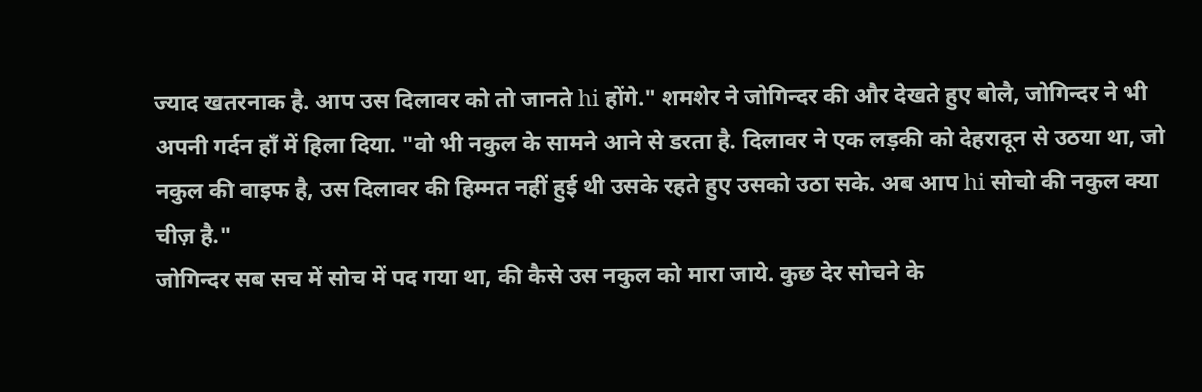ज्याद खतरनाक है. आप उस दिलावर को तो जानते hi होंगे." शमशेर ने जोगिन्दर की और देखते हुए बोलै, जोगिन्दर ने भी अपनी गर्दन हाँ में हिला दिया. "वो भी नकुल के सामने आने से डरता है. दिलावर ने एक लड़की को देहरादून से उठया था, जो नकुल की वाइफ है, उस दिलावर की हिम्मत नहीं हुई थी उसके रहते हुए उसको उठा सके. अब आप hi सोचो की नकुल क्या चीज़ है."
जोगिन्दर सब सच में सोच में पद गया था, की कैसे उस नकुल को मारा जाये. कुछ देर सोचने के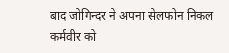बाद जोगिन्दर ने अपना सेलफोन निकल कर्मवीर को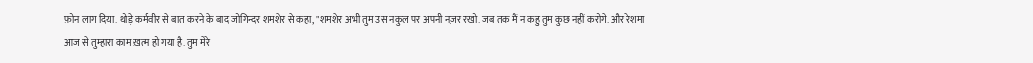फ़ोन लाग दिया. थोड़े कर्मवीर से बात करने के बाद जोगिन्दर शमशेर से कहा, "शमशेर अभी तुम उस नकुल पर अपनी नज़र रखो. जब तक मैं न कहु तुम कुछ नहीं करोगे. और रेशमा आज से तुम्हारा काम ख़त्म हो गया है. तुम मेरे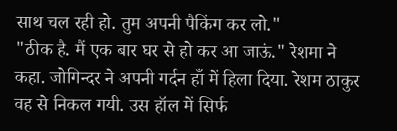साथ चल रही हो. तुम अपनी पैकिंग कर लो."
"ठीक है. मैं एक बार घर से हो कर आ जाऊं." रेशमा ने कहा. जोगिन्दर ने अपनी गर्दन हाँ में हिला दिया. रेशम ठाकुर वह से निकल गयी. उस हॉल में सिर्फ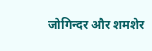जोगिन्दर और शमशेर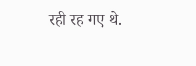रही रह गए थे.